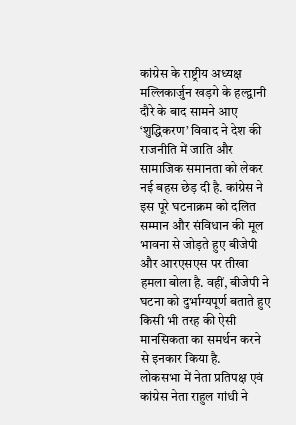कांग्रेस के राष्ट्रीय अध्यक्ष मल्लिकार्जुन खड़गे के हल्द्वानी दौरे के बाद सामने आए ‘शुद्धिकरण’ विवाद ने देश की राजनीति में जाति और सामाजिक समानता को लेकर नई बहस छेड़ दी है. कांग्रेस ने इस पूरे घटनाक्रम को दलित सम्मान और संविधान की मूल भावना से जोड़ते हुए बीजेपी और आरएसएस पर तीखा हमला बोला है. वहीं, बीजेपी ने घटना को दुर्भाग्यपूर्ण बताते हुए किसी भी तरह की ऐसी मानसिकता का समर्थन करने से इनकार किया है.
लोकसभा में नेता प्रतिपक्ष एवं कांग्रेस नेता राहुल गांधी ने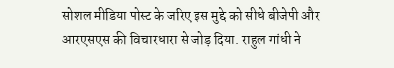सोशल मीडिया पोस्ट के जरिए इस मुद्दे को सीधे बीजेपी और आरएसएस की विचारधारा से जोड़ दिया. राहुल गांधी ने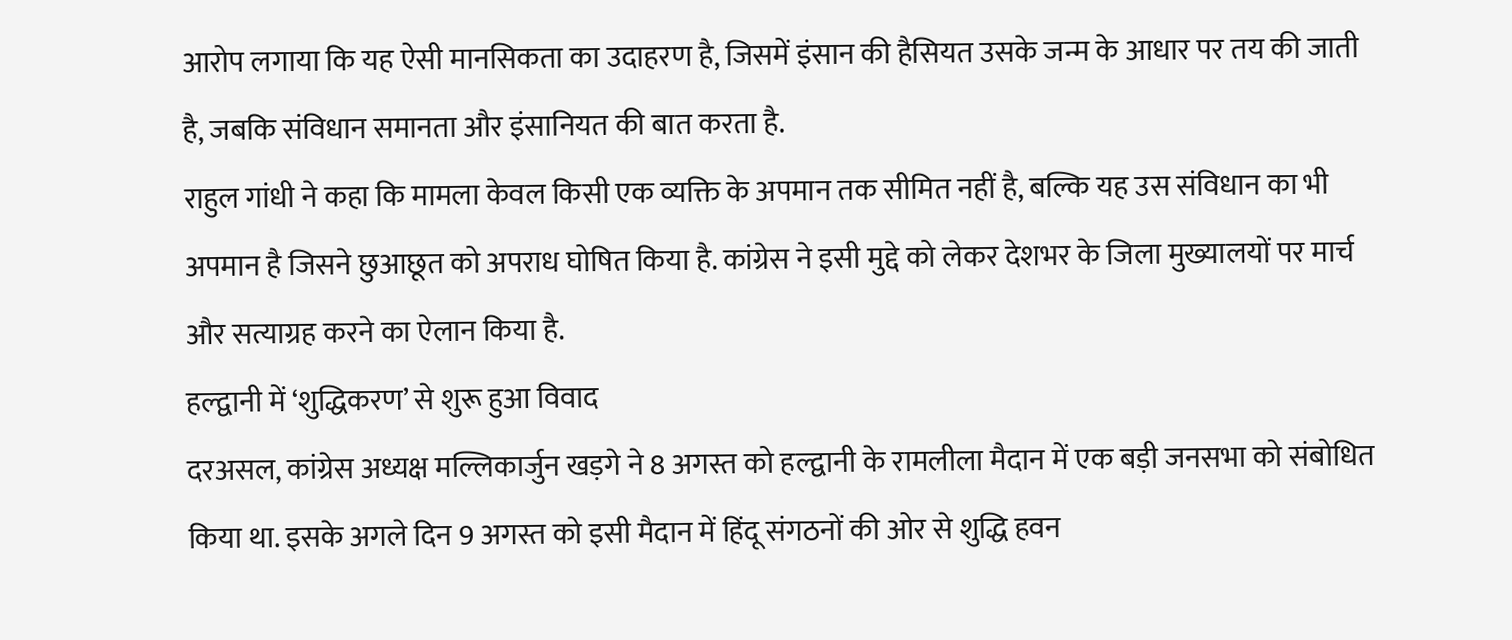आरोप लगाया कि यह ऐसी मानसिकता का उदाहरण है, जिसमें इंसान की हैसियत उसके जन्म के आधार पर तय की जाती है, जबकि संविधान समानता और इंसानियत की बात करता है.
राहुल गांधी ने कहा कि मामला केवल किसी एक व्यक्ति के अपमान तक सीमित नहीं है, बल्कि यह उस संविधान का भी अपमान है जिसने छुआछूत को अपराध घोषित किया है. कांग्रेस ने इसी मुद्दे को लेकर देशभर के जिला मुख्यालयों पर मार्च और सत्याग्रह करने का ऐलान किया है.
हल्द्वानी में ‘शुद्धिकरण’ से शुरू हुआ विवाद
दरअसल, कांग्रेस अध्यक्ष मल्लिकार्जुन खड़गे ने 8 अगस्त को हल्द्वानी के रामलीला मैदान में एक बड़ी जनसभा को संबोधित किया था. इसके अगले दिन 9 अगस्त को इसी मैदान में हिंदू संगठनों की ओर से शुद्धि हवन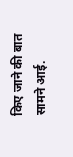किए जाने की बात सामने आई.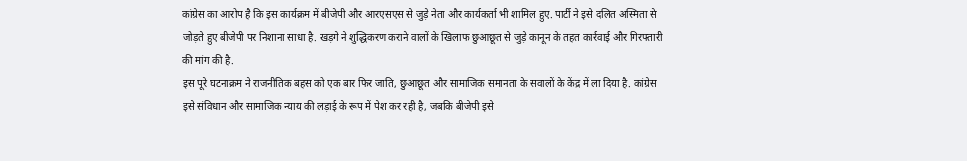कांग्रेस का आरोप है कि इस कार्यक्रम में बीजेपी और आरएसएस से जुड़े नेता और कार्यकर्ता भी शामिल हुए. पार्टी ने इसे दलित अस्मिता से जोड़ते हुए बीजेपी पर निशाना साधा है. खड़गे ने शुद्धिकरण कराने वालों के खिलाफ छुआछूत से जुड़े कानून के तहत कार्रवाई और गिरफ्तारी की मांग की है.
इस पूरे घटनाक्रम ने राजनीतिक बहस को एक बार फिर जाति, छुआछूत और सामाजिक समानता के सवालों के केंद्र में ला दिया है. कांग्रेस इसे संविधान और सामाजिक न्याय की लड़ाई के रूप में पेश कर रही है, जबकि बीजेपी इसे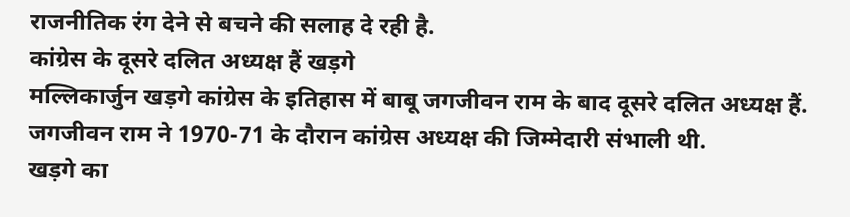राजनीतिक रंग देने से बचने की सलाह दे रही है.
कांग्रेस के दूसरे दलित अध्यक्ष हैं खड़गे
मल्लिकार्जुन खड़गे कांग्रेस के इतिहास में बाबू जगजीवन राम के बाद दूसरे दलित अध्यक्ष हैं. जगजीवन राम ने 1970-71 के दौरान कांग्रेस अध्यक्ष की जिम्मेदारी संभाली थी.
खड़गे का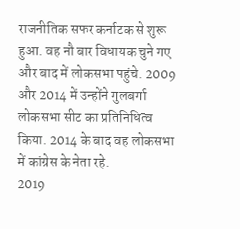राजनीतिक सफर कर्नाटक से शुरू हुआ. वह नौ बार विधायक चुने गए और बाद में लोकसभा पहुंचे. 2009 और 2014 में उन्होंने गुलबर्गा लोकसभा सीट का प्रतिनिधित्व किया. 2014 के बाद वह लोकसभा में कांग्रेस के नेता रहे.
2019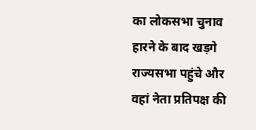का लोकसभा चुनाव हारने के बाद खड़गे राज्यसभा पहुंचे और वहां नेता प्रतिपक्ष की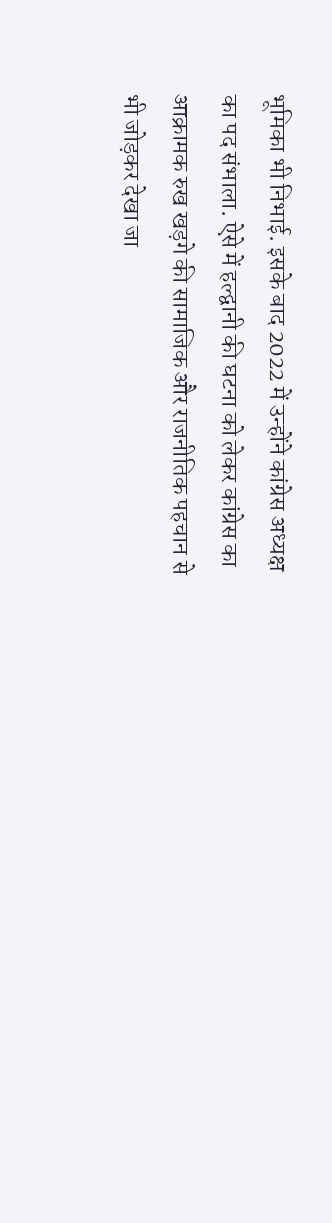भूमिका भी निभाई. इसके बाद 2022 में उन्होंने कांग्रेस अध्यक्ष का पद संभाला. ऐसे में हल्द्वानी की घटना को लेकर कांग्रेस का आक्रामक रुख खड़गे की सामाजिक और राजनीतिक पहचान से भी जोड़कर देखा जा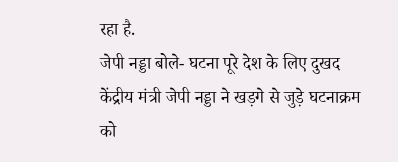रहा है.
जेपी नड्डा बोले- घटना पूरे देश के लिए दुखद
केंद्रीय मंत्री जेपी नड्डा ने खड़गे से जुड़े घटनाक्रम को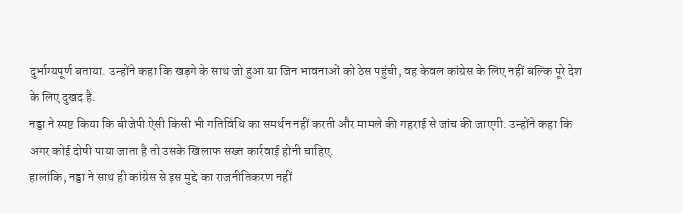दुर्भाग्यपूर्ण बताया. उन्होंने कहा कि खड़गे के साथ जो हुआ या जिन भावनाओं को ठेस पहुंची, वह केवल कांग्रेस के लिए नहीं बल्कि पूरे देश के लिए दुखद है.
नड्डा ने स्पष्ट किया कि बीजेपी ऐसी किसी भी गतिविधि का समर्थन नहीं करती और मामले की गहराई से जांच की जाएगी. उन्होंने कहा कि अगर कोई दोषी पाया जाता है तो उसके खिलाफ सख्त कार्रवाई होनी चाहिए.
हालांकि, नड्डा ने साथ ही कांग्रेस से इस मुद्दे का राजनीतिकरण नहीं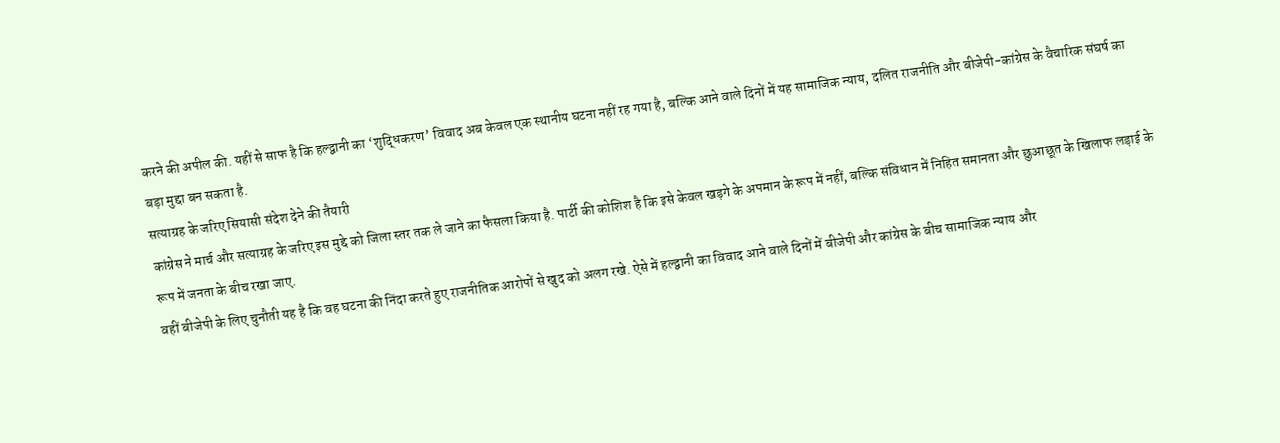करने की अपील की. यहीं से साफ है कि हल्द्वानी का ‘शुद्धिकरण’ विवाद अब केवल एक स्थानीय घटना नहीं रह गया है, बल्कि आने वाले दिनों में यह सामाजिक न्याय, दलित राजनीति और बीजेपी-कांग्रेस के वैचारिक संघर्ष का बड़ा मुद्दा बन सकता है.
सत्याग्रह के जरिए सियासी संदेश देने की तैयारी
कांग्रेस ने मार्च और सत्याग्रह के जरिए इस मुद्दे को जिला स्तर तक ले जाने का फैसला किया है. पार्टी की कोशिश है कि इसे केवल खड़गे के अपमान के रूप में नहीं, बल्कि संविधान में निहित समानता और छुआछूत के खिलाफ लड़ाई के रूप में जनता के बीच रखा जाए.
वहीं बीजेपी के लिए चुनौती यह है कि वह घटना की निंदा करते हुए राजनीतिक आरोपों से खुद को अलग रखे. ऐसे में हल्द्वानी का विवाद आने वाले दिनों में बीजेपी और कांग्रेस के बीच सामाजिक न्याय और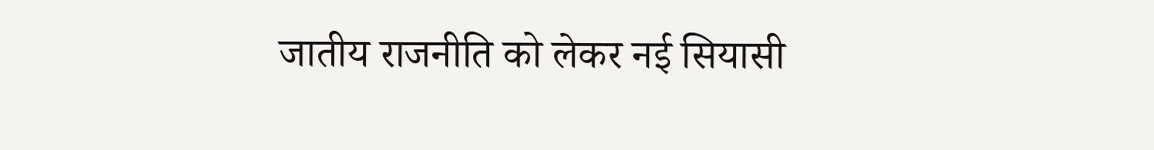जातीय राजनीति को लेकर नई सियासी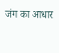जंग का आधार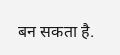बन सकता है.